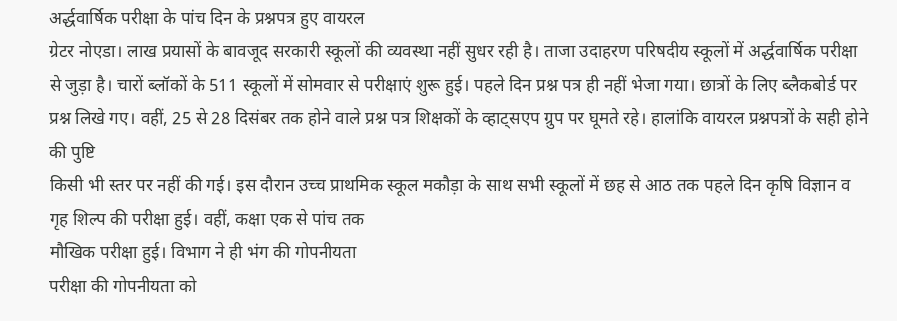अर्द्धवार्षिक परीक्षा के पांच दिन के प्रश्नपत्र हुए वायरल
ग्रेटर नोएडा। लाख प्रयासों के बावजूद सरकारी स्कूलों की व्यवस्था नहीं सुधर रही है। ताजा उदाहरण परिषदीय स्कूलों में अर्द्धवार्षिक परीक्षा से जुड़ा है। चारों ब्लॉकों के 511 स्कूलों में सोमवार से परीक्षाएं शुरू हुई। पहले दिन प्रश्न पत्र ही नहीं भेजा गया। छात्रों के लिए ब्लैकबोर्ड पर प्रश्न लिखे गए। वहीं, 25 से 28 दिसंबर तक होने वाले प्रश्न पत्र शिक्षकों के व्हाट्सएप ग्रुप पर घूमते रहे। हालांकि वायरल प्रश्नपत्रों के सही होने की पुष्टि
किसी भी स्तर पर नहीं की गई। इस दौरान उच्च प्राथमिक स्कूल मकौड़ा के साथ सभी स्कूलों में छह से आठ तक पहले दिन कृषि विज्ञान व गृह शिल्प की परीक्षा हुई। वहीं, कक्षा एक से पांच तक
मौखिक परीक्षा हुई। विभाग ने ही भंग की गोपनीयता
परीक्षा की गोपनीयता को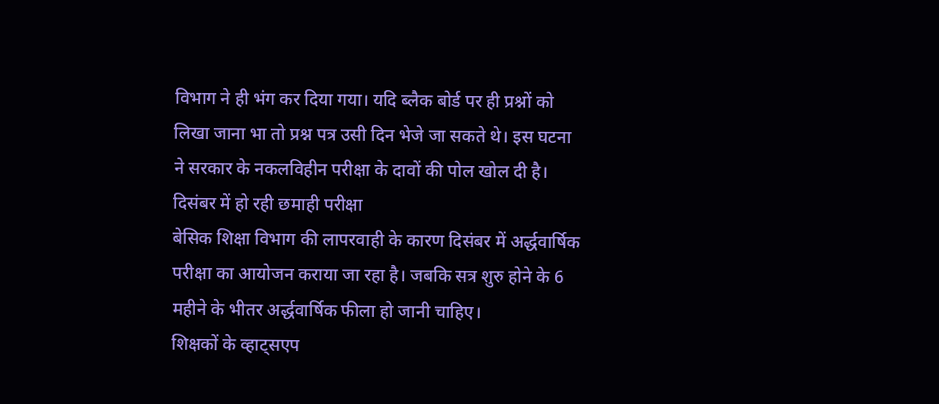विभाग ने ही भंग कर दिया गया। यदि ब्लैक बोर्ड पर ही प्रश्नों को लिखा जाना भा तो प्रश्न पत्र उसी दिन भेजे जा सकते थे। इस घटना ने सरकार के नकलविहीन परीक्षा के दावों की पोल खोल दी है।
दिसंबर में हो रही छमाही परीक्षा
बेसिक शिक्षा विभाग की लापरवाही के कारण दिसंबर में अर्द्धवार्षिक परीक्षा का आयोजन कराया जा रहा है। जबकि सत्र शुरु होने के 6 महीने के भीतर अर्द्धवार्षिक फीला हो जानी चाहिए।
शिक्षकों के व्हाट्सएप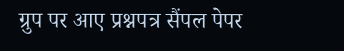ग्रुप पर आए प्रश्नपत्र सैंपल पेपर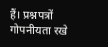हैं। प्रश्नपत्रों
गोपनीयता रखे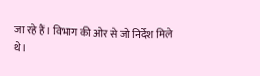जा रहे हैं। विभाग की ओर से जो निर्देश मिले थे।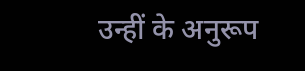उन्हीं के अनुरूप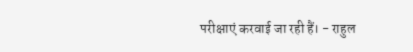परीक्षाएं करवाई जा रही हैं। - राहुल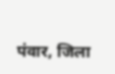पंवार, जिला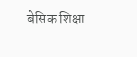बेसिक शिक्षा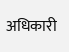अधिकारी